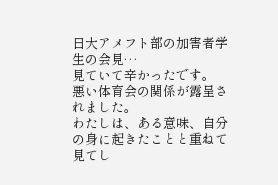日大アメフト部の加害者学生の会見…
見ていて辛かったです。
悪い体育会の関係が露呈されました。
わたしは、ある意味、自分の身に起きたことと重ねて見てし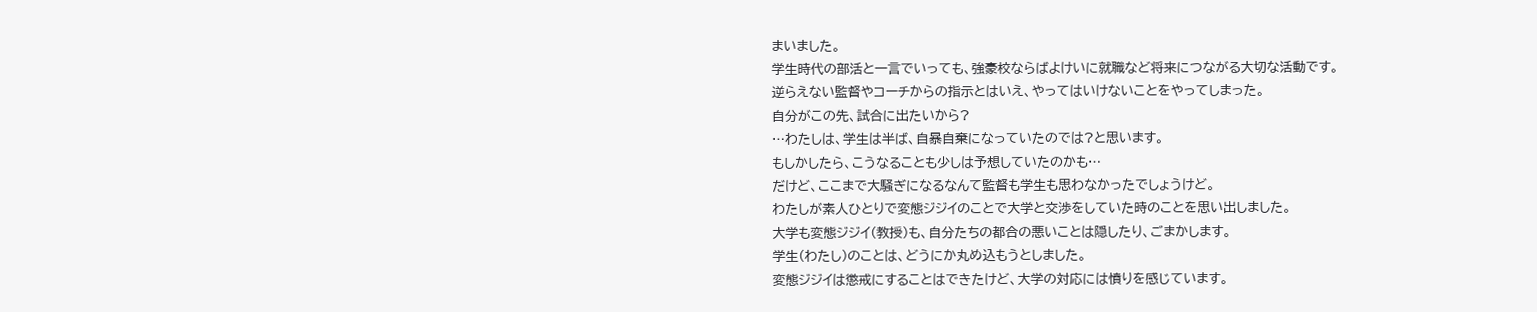まいました。
学生時代の部活と一言でいっても、強豪校ならばよけいに就職など将来につながる大切な活動です。
逆らえない監督やコーチからの指示とはいえ、やってはいけないことをやってしまった。
自分がこの先、試合に出たいから?
…わたしは、学生は半ば、自暴自棄になっていたのでは?と思います。
もしかしたら、こうなることも少しは予想していたのかも…
だけど、ここまで大騒ぎになるなんて監督も学生も思わなかったでしょうけど。
わたしが素人ひとりで変態ジジイのことで大学と交渉をしていた時のことを思い出しました。
大学も変態ジジイ(教授)も、自分たちの都合の悪いことは隠したり、ごまかします。
学生(わたし)のことは、どうにか丸め込もうとしました。
変態ジジイは懲戒にすることはできたけど、大学の対応には憤りを感じています。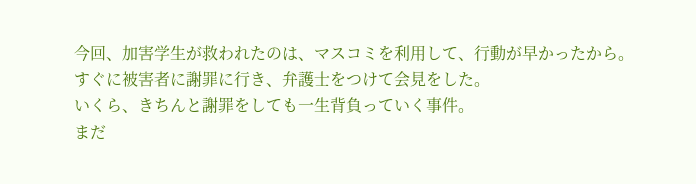今回、加害学生が救われたのは、マスコミを利用して、行動が早かったから。
すぐに被害者に謝罪に行き、弁護士をつけて会見をした。
いくら、きちんと謝罪をしても一生背負っていく事件。
まだ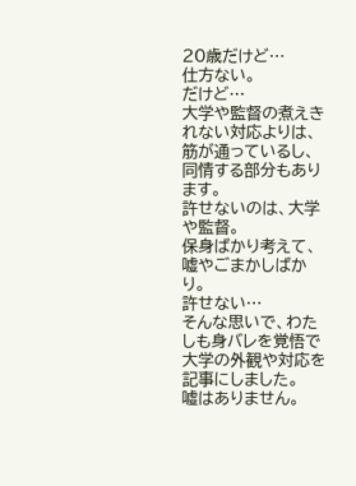20歳だけど…
仕方ない。
だけど…
大学や監督の煮えきれない対応よりは、筋が通っているし、同情する部分もあります。
許せないのは、大学や監督。
保身ばかり考えて、嘘やごまかしばかり。
許せない…
そんな思いで、わたしも身バレを覚悟で大学の外観や対応を記事にしました。
嘘はありません。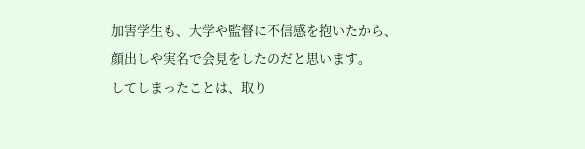加害学生も、大学や監督に不信感を抱いたから、顔出しや実名で会見をしたのだと思います。
してしまったことは、取り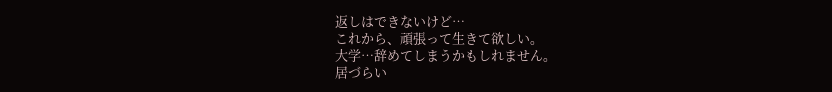返しはできないけど…
これから、頑張って生きて欲しい。
大学…辞めてしまうかもしれません。
居づらい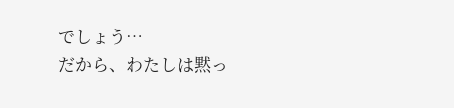でしょう…
だから、わたしは黙っ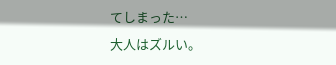てしまった…
大人はズルい。